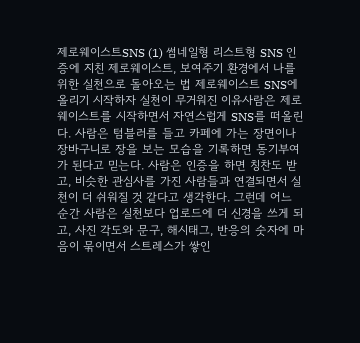제로웨이스트SNS (1) 썸네일형 리스트형 SNS 인증에 지친 제로웨이스트, 보여주기 환경에서 나를 위한 실천으로 돌아오는 법 제로웨이스트 SNS에 올리기 시작하자 실천이 무거워진 이유사람은 제로웨이스트를 시작하면서 자연스럽게 SNS를 떠올린다. 사람은 텀블러를 들고 카페에 가는 장면이나 장바구니로 장을 보는 모습을 기록하면 동기부여가 된다고 믿는다. 사람은 인증을 하면 칭찬도 받고, 비슷한 관심사를 가진 사람들과 연결되면서 실천이 더 쉬워질 것 같다고 생각한다. 그런데 어느 순간 사람은 실천보다 업로드에 더 신경을 쓰게 되고, 사진 각도와 문구, 해시태그, 반응의 숫자에 마음이 묶이면서 스트레스가 쌓인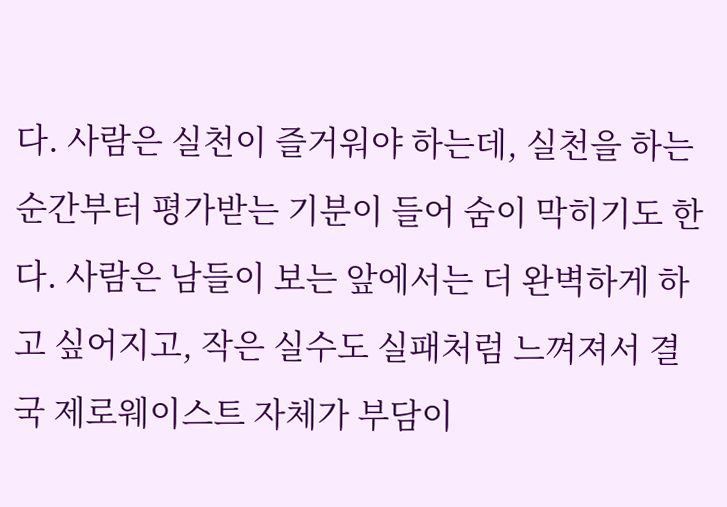다. 사람은 실천이 즐거워야 하는데, 실천을 하는 순간부터 평가받는 기분이 들어 숨이 막히기도 한다. 사람은 남들이 보는 앞에서는 더 완벽하게 하고 싶어지고, 작은 실수도 실패처럼 느껴져서 결국 제로웨이스트 자체가 부담이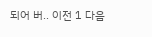되어 버.. 이전 1 다음